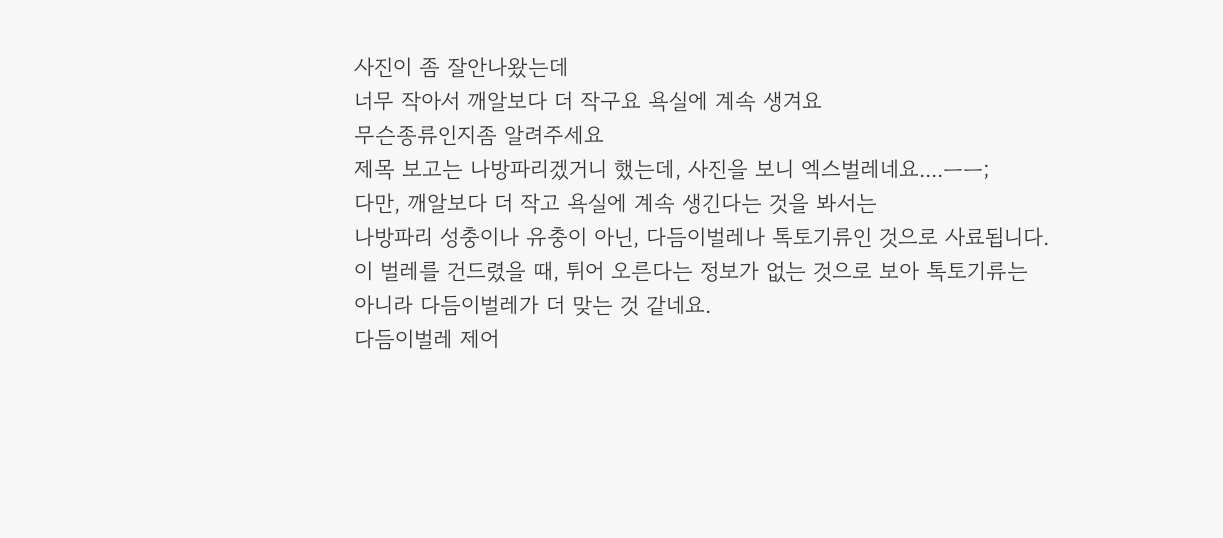사진이 좀 잘안나왔는데
너무 작아서 깨알보다 더 작구요 욕실에 계속 생겨요
무슨종류인지좀 알려주세요
제목 보고는 나방파리겠거니 했는데, 사진을 보니 엑스벌레네요....ㅡㅡ;
다만, 깨알보다 더 작고 욕실에 계속 생긴다는 것을 봐서는
나방파리 성충이나 유충이 아닌, 다듬이벌레나 톡토기류인 것으로 사료됩니다.
이 벌레를 건드렸을 때, 튀어 오른다는 정보가 없는 것으로 보아 톡토기류는 아니라 다듬이벌레가 더 맞는 것 같네요.
다듬이벌레 제어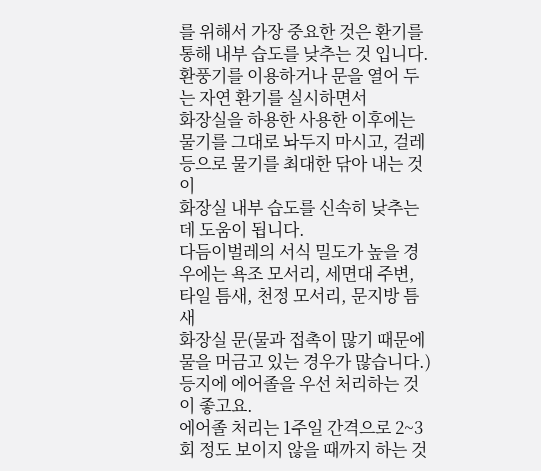를 위해서 가장 중요한 것은 환기를 통해 내부 습도를 낮추는 것 입니다.
환풍기를 이용하거나 문을 열어 두는 자연 환기를 실시하면서
화장실을 하용한 사용한 이후에는 물기를 그대로 놔두지 마시고, 걸레 등으로 물기를 최대한 닦아 내는 것이
화장실 내부 습도를 신속히 낮추는데 도움이 됩니다.
다듬이벌레의 서식 밀도가 높을 경우에는 욕조 모서리, 세면대 주변, 타일 틈새, 천정 모서리, 문지방 틈새
화장실 문(물과 접촉이 많기 때문에 물을 머금고 있는 경우가 많습니다.) 등지에 에어졸을 우선 처리하는 것이 좋고요.
에어졸 처리는 1주일 간격으로 2~3회 정도 보이지 않을 때까지 하는 것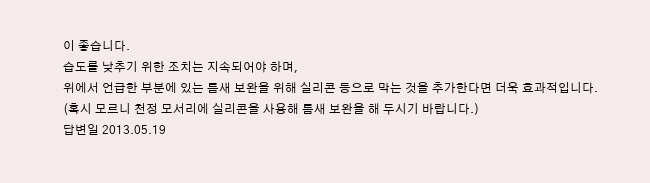이 좋습니다.
습도를 낮추기 위한 조치는 지속되어야 하며,
위에서 언급한 부분에 있는 틈새 보완을 위해 실리콘 등으로 막는 것을 추가한다면 더욱 효과적입니다.
(혹시 모르니 천정 모서리에 실리콘을 사용해 틈새 보완을 해 두시기 바랍니다.)
답변일 2013.05.19